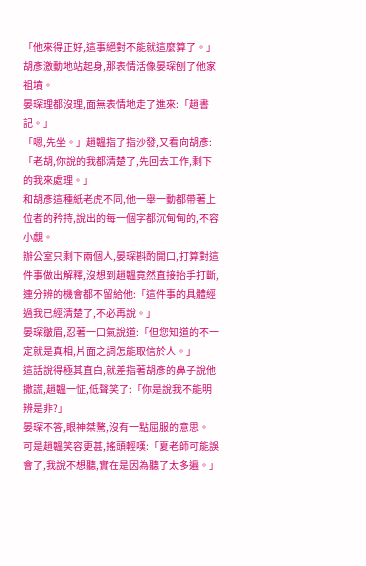「他來得正好,這事絕對不能就這麼算了。」胡彥激動地站起身,那表情活像晏琛刨了他家祖墳。
晏琛理都沒理,面無表情地走了進來:「趙書記。」
「嗯,先坐。」趙韞指了指沙發,又看向胡彥:「老胡,你說的我都清楚了,先回去工作,剩下的我來處理。」
和胡彥這種紙老虎不同,他一舉一動都帶著上位者的矜持,說出的每一個字都沉甸甸的,不容小覷。
辦公室只剩下兩個人,晏琛斟酌開口,打算對這件事做出解釋,沒想到趙韞竟然直接抬手打斷,連分辨的機會都不留給他:「這件事的具體經過我已經清楚了,不必再說。」
晏琛皺眉,忍著一口氣說道:「但您知道的不一定就是真相,片面之詞怎能取信於人。」
這話說得極其直白,就差指著胡彥的鼻子說他撒謊,趙韞一怔,低聲笑了:「你是說我不能明辨是非?」
晏琛不答,眼神桀驁,沒有一點屈服的意思。
可是趙韞笑容更甚,搖頭輕嘆:「夏老師可能誤會了,我說不想聽,實在是因為聽了太多遍。」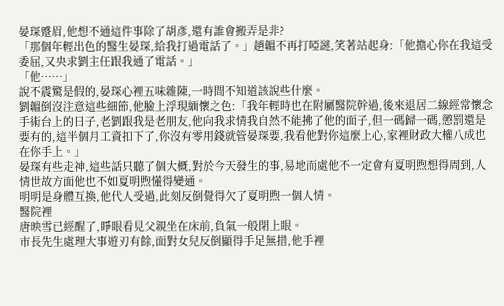晏琛蹙眉,他想不通這件事除了胡彥,還有誰會搬弄是非?
「那個年輕出色的醫生晏琛,給我打過電話了。」趙韞不再打啞謎,笑著站起身:「他擔心你在我這受委屈,又央求劉主任跟我通了電話。」
「他……」
說不震驚是假的,晏琛心裡五味雜陳,一時間不知道該說些什麼。
劉韞倒沒注意這些細節,他臉上浮現緬懷之色:「我年輕時也在附屬醫院幹過,後來退居二線經常懷念手術台上的日子,老劉跟我是老朋友,他向我求情我自然不能拂了他的面子,但一碼歸一碼,懲罰還是要有的,這半個月工資扣下了,你沒有零用錢就管晏琛要,我看他對你這麼上心,家裡財政大權八成也在你手上。」
晏琛有些走神,這些話只聽了個大概,對於今天發生的事,易地而處他不一定會有夏明煦想得周到,人情世故方面他也不如夏明煦懂得變通。
明明是身體互換,他代人受過,此刻反倒覺得欠了夏明煦一個人情。
醫院裡
唐映雪已經醒了,睜眼看見父親坐在床前,負氣一般閉上眼。
市長先生處理大事遊刃有餘,面對女兒反倒顯得手足無措,他手裡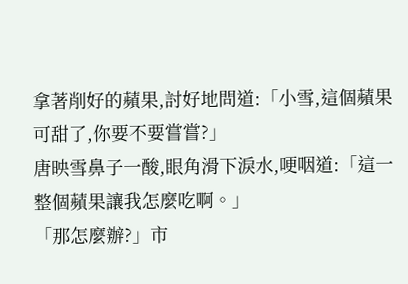拿著削好的蘋果,討好地問道:「小雪,這個蘋果可甜了,你要不要嘗嘗?」
唐映雪鼻子一酸,眼角滑下淚水,哽咽道:「這一整個蘋果讓我怎麼吃啊。」
「那怎麼辦?」市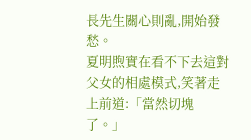長先生關心則亂,開始發愁。
夏明煦實在看不下去這對父女的相處模式,笑著走上前道:「當然切塊了。」